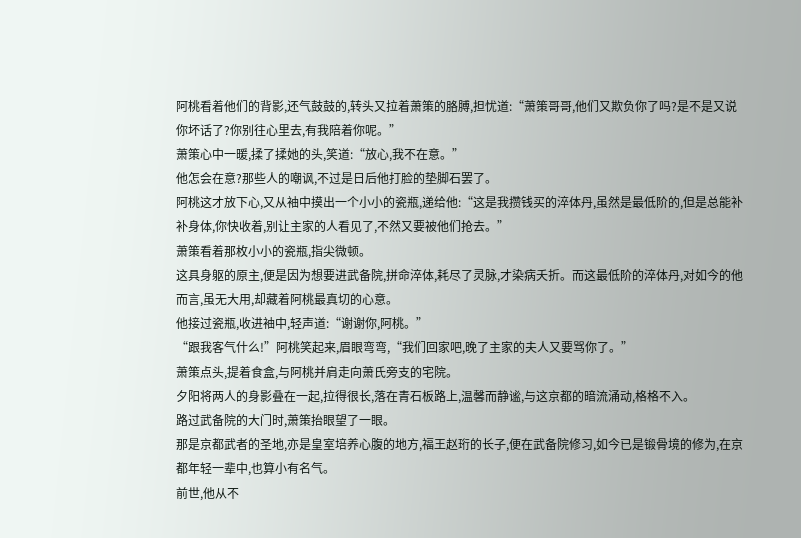阿桃看着他们的背影,还气鼓鼓的,转头又拉着萧策的胳膊,担忧道:“萧策哥哥,他们又欺负你了吗?是不是又说你坏话了?你别往心里去,有我陪着你呢。”
萧策心中一暖,揉了揉她的头,笑道:“放心,我不在意。”
他怎会在意?那些人的嘲讽,不过是日后他打脸的垫脚石罢了。
阿桃这才放下心,又从袖中摸出一个小小的瓷瓶,递给他:“这是我攒钱买的淬体丹,虽然是最低阶的,但是总能补补身体,你快收着,别让主家的人看见了,不然又要被他们抢去。”
萧策看着那枚小小的瓷瓶,指尖微顿。
这具身躯的原主,便是因为想要进武备院,拼命淬体,耗尽了灵脉,才染病夭折。而这最低阶的淬体丹,对如今的他而言,虽无大用,却藏着阿桃最真切的心意。
他接过瓷瓶,收进袖中,轻声道:“谢谢你,阿桃。”
“跟我客气什么!”阿桃笑起来,眉眼弯弯,“我们回家吧,晚了主家的夫人又要骂你了。”
萧策点头,提着食盒,与阿桃并肩走向萧氏旁支的宅院。
夕阳将两人的身影叠在一起,拉得很长,落在青石板路上,温馨而静谧,与这京都的暗流涌动,格格不入。
路过武备院的大门时,萧策抬眼望了一眼。
那是京都武者的圣地,亦是皇室培养心腹的地方,福王赵珩的长子,便在武备院修习,如今已是锻骨境的修为,在京都年轻一辈中,也算小有名气。
前世,他从不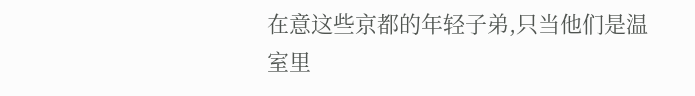在意这些京都的年轻子弟,只当他们是温室里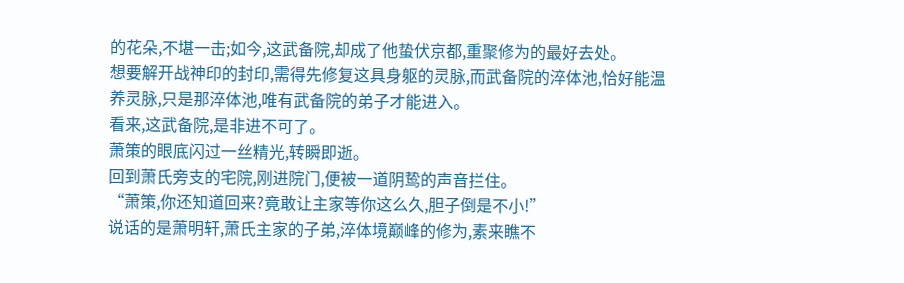的花朵,不堪一击;如今,这武备院,却成了他蛰伏京都,重聚修为的最好去处。
想要解开战神印的封印,需得先修复这具身躯的灵脉,而武备院的淬体池,恰好能温养灵脉,只是那淬体池,唯有武备院的弟子才能进入。
看来,这武备院,是非进不可了。
萧策的眼底闪过一丝精光,转瞬即逝。
回到萧氏旁支的宅院,刚进院门,便被一道阴鸷的声音拦住。
“萧策,你还知道回来?竟敢让主家等你这么久,胆子倒是不小!”
说话的是萧明轩,萧氏主家的子弟,淬体境巅峰的修为,素来瞧不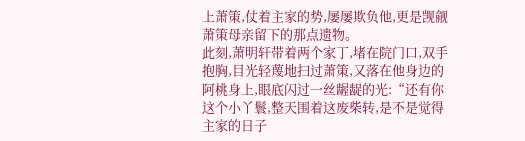上萧策,仗着主家的势,屡屡欺负他,更是觊觎萧策母亲留下的那点遗物。
此刻,萧明轩带着两个家丁,堵在院门口,双手抱胸,目光轻蔑地扫过萧策,又落在他身边的阿桃身上,眼底闪过一丝龌龊的光:“还有你这个小丫鬟,整天围着这废柴转,是不是觉得主家的日子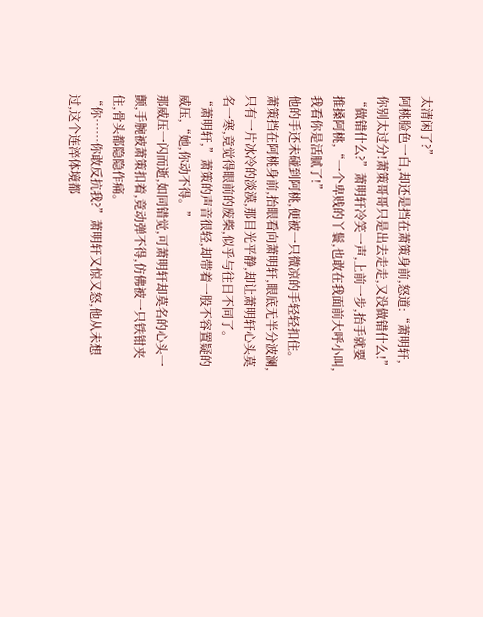太清闲了?”
阿桃脸色一白,却还是挡在萧策身前,怒道:“萧明轩,你别太过分!萧策哥哥只是出去走走,又没做错什么!”
“做错什么?”萧明轩冷笑一声,上前一步,抬手就要推搡阿桃,“一个卑贱的丫鬟,也敢在我面前大呼小叫,我看你是活腻了!”
他的手还未碰到阿桃,便被一只微凉的手轻轻扣住。
萧策挡在阿桃身前,抬眼看向萧明轩,眼底无半分波澜,只有一片冰冷的淡漠,那目光平静,却让萧明轩心头莫名一寒,竟觉得眼前的废柴,似乎与往日不同了。
“萧明轩,”萧策的声音很轻,却带着一股不容置疑的威压,“她,你动不得。”
那威压一闪而逝,如同错觉,可萧明轩却莫名的心头一颤,手腕被萧策扣着,竟动弹不得,仿佛被一只铁钳夹住,骨头都隐隐作痛。
“你……你敢反抗我?”萧明轩又惊又怒,他从未想过,这个连淬体境都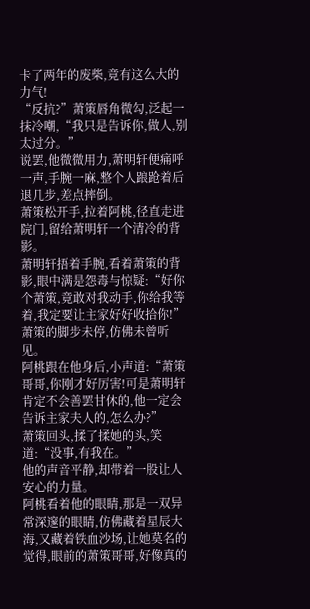卡了两年的废柴,竟有这么大的力气!
“反抗?”萧策唇角微勾,泛起一抹冷嘲,“我只是告诉你,做人,别太过分。”
说罢,他微微用力,萧明轩便痛呼一声,手腕一麻,整个人踉跄着后退几步,差点摔倒。
萧策松开手,拉着阿桃,径直走进院门,留给萧明轩一个清冷的背影。
萧明轩捂着手腕,看着萧策的背影,眼中满是怨毒与惊疑:“好你个萧策,竟敢对我动手,你给我等着,我定要让主家好好收拾你!”
萧策的脚步未停,仿佛未曾听见。
阿桃跟在他身后,小声道:“萧策哥哥,你刚才好厉害!可是萧明轩肯定不会善罢甘休的,他一定会告诉主家夫人的,怎么办?”
萧策回头,揉了揉她的头,笑道:“没事,有我在。”
他的声音平静,却带着一股让人安心的力量。
阿桃看着他的眼睛,那是一双异常深邃的眼睛,仿佛藏着星辰大海,又藏着铁血沙场,让她莫名的觉得,眼前的萧策哥哥,好像真的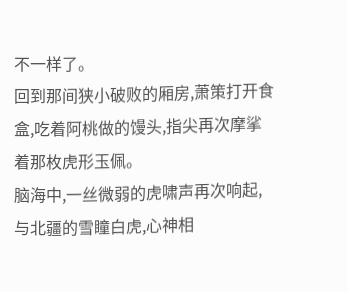不一样了。
回到那间狭小破败的厢房,萧策打开食盒,吃着阿桃做的馒头,指尖再次摩挲着那枚虎形玉佩。
脑海中,一丝微弱的虎啸声再次响起,与北疆的雪瞳白虎,心神相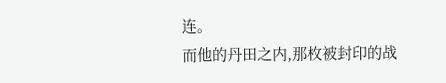连。
而他的丹田之内,那枚被封印的战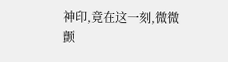神印,竟在这一刻,微微颤